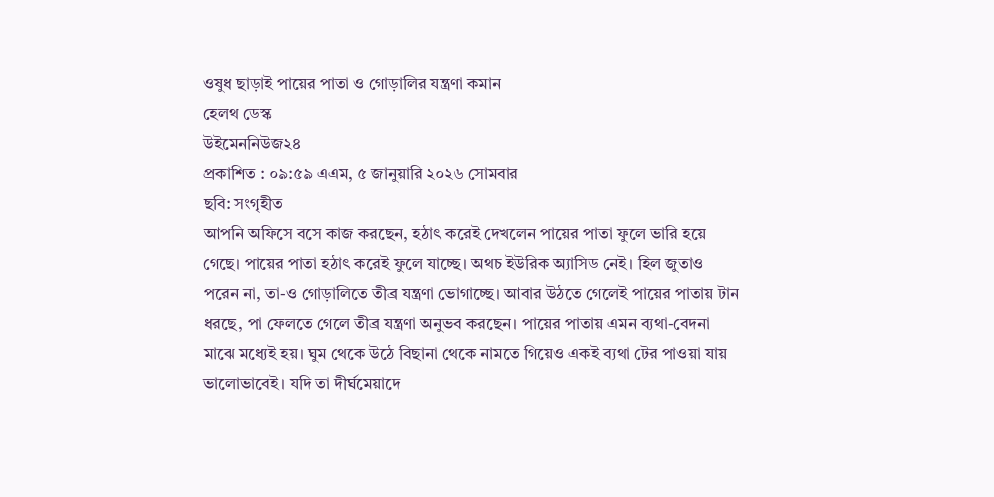ওষুধ ছাড়াই পায়ের পাতা ও গোড়ালির যন্ত্রণা কমান
হেলথ ডেস্ক
উইমেননিউজ২৪
প্রকাশিত : ০৯:৫৯ এএম, ৫ জানুয়ারি ২০২৬ সোমবার
ছবি: সংগৃহীত
আপনি অফিসে বসে কাজ করছেন, হঠাৎ করেই দেখলেন পায়ের পাতা ফুলে ভারি হয়ে গেছে। পায়ের পাতা হঠাৎ করেই ফুলে যাচ্ছে। অথচ ইউরিক অ্যাসিড নেই। হিল জুতাও পরেন না, তা-ও গোড়ালিতে তীব্র যন্ত্রণা ভোগাচ্ছে। আবার উঠতে গেলেই পায়ের পাতায় টান ধরছে, পা ফেলতে গেলে তীব্র যন্ত্রণা অনুভব করছেন। পায়ের পাতায় এমন ব্যথা-বেদনা মাঝে মধ্যেই হয়। ঘুম থেকে উঠে বিছানা থেকে নামতে গিয়েও একই ব্যথা টের পাওয়া যায় ভালোভাবেই। যদি তা দীর্ঘমেয়াদে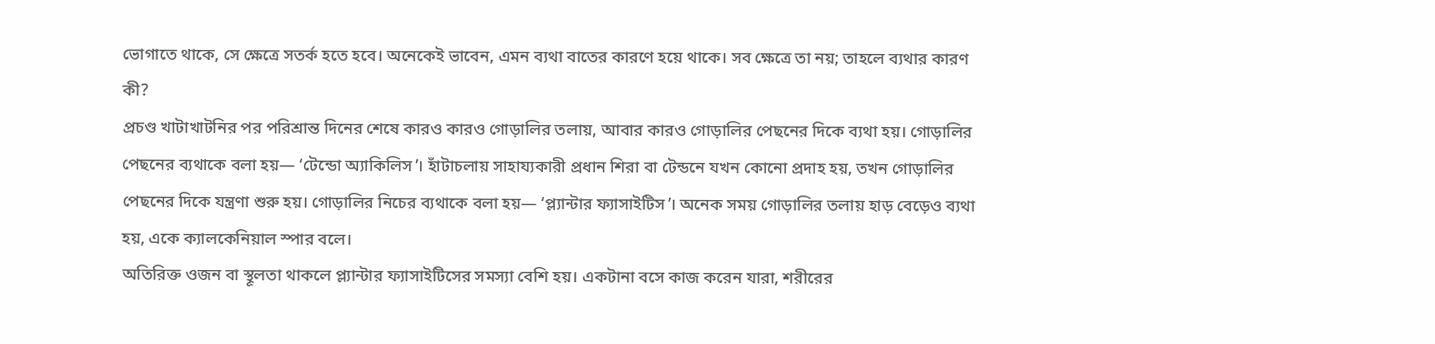ভোগাতে থাকে, সে ক্ষেত্রে সতর্ক হতে হবে। অনেকেই ভাবেন, এমন ব্যথা বাতের কারণে হয়ে থাকে। সব ক্ষেত্রে তা নয়; তাহলে ব্যথার কারণ কী?
প্রচণ্ড খাটাখাটনির পর পরিশ্রান্ত দিনের শেষে কারও কারও গোড়ালির তলায়, আবার কারও গোড়ালির পেছনের দিকে ব্যথা হয়। গোড়ালির পেছনের ব্যথাকে বলা হয়— ‘টেন্ডো অ্যাকিলিস’। হাঁটাচলায় সাহায্যকারী প্রধান শিরা বা টেন্ডনে যখন কোনো প্রদাহ হয়, তখন গোড়ালির পেছনের দিকে যন্ত্রণা শুরু হয়। গোড়ালির নিচের ব্যথাকে বলা হয়— ‘প্ল্যান্টার ফ্যাসাইটিস’। অনেক সময় গোড়ালির তলায় হাড় বেড়েও ব্যথা হয়, একে ক্যালকেনিয়াল স্পার বলে।
অতিরিক্ত ওজন বা স্থূলতা থাকলে প্ল্যান্টার ফ্যাসাইটিসের সমস্যা বেশি হয়। একটানা বসে কাজ করেন যারা, শরীরের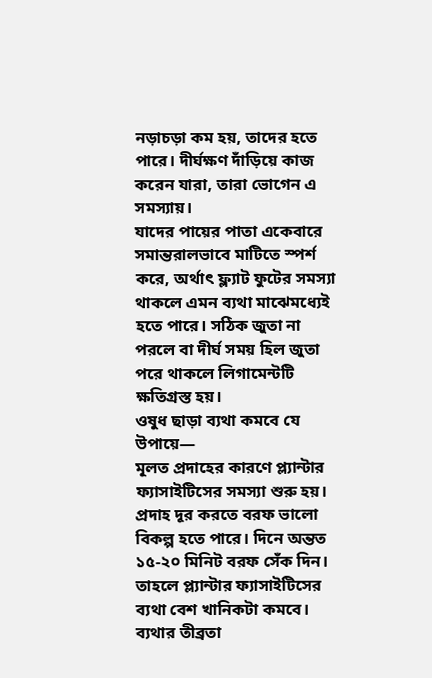নড়াচড়া কম হয়, তাদের হতে পারে। দীর্ঘক্ষণ দাঁড়িয়ে কাজ করেন যারা, তারা ভোগেন এ সমস্যায়।
যাদের পায়ের পাতা একেবারে সমান্তরালভাবে মাটিতে স্পর্শ করে, অর্থাৎ ফ্ল্যাট ফুটের সমস্যা থাকলে এমন ব্যথা মাঝেমধ্যেই হতে পারে। সঠিক জুতা না পরলে বা দীর্ঘ সময় হিল জুতা পরে থাকলে লিগামেন্টটি ক্ষতিগ্রস্ত হয়।
ওষুধ ছাড়া ব্যথা কমবে যে উপায়ে—
মূলত প্রদাহের কারণে প্ল্যান্টার ফ্যাসাইটিসের সমস্যা শুরু হয়। প্রদাহ দূর করতে বরফ ভালো বিকল্প হতে পারে। দিনে অন্তত ১৫-২০ মিনিট বরফ সেঁক দিন। তাহলে প্ল্যান্টার ফ্যাসাইটিসের ব্যথা বেশ খানিকটা কমবে।
ব্যথার তীব্রতা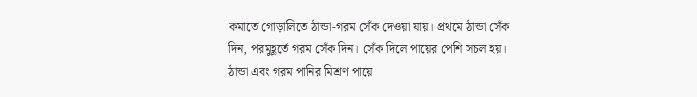কমাতে গোড়ালিতে ঠান্ডা-গরম সেঁক দেওয়া যায়। প্রথমে ঠান্ডা সেঁক দিন, পরমুহূর্তে গরম সেঁক দিন। সেঁক দিলে পায়ের পেশি সচল হয়। ঠান্ডা এবং গরম পানির মিশ্রণ পায়ে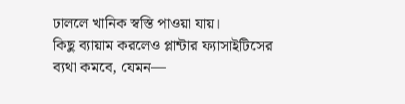ঢাললে খানিক স্বস্তি পাওয়া যায়।
কিছু ব্যায়াম করলেও প্লান্টার ফ্যাসাইটিসের ব্যথা কমবে, যেমন—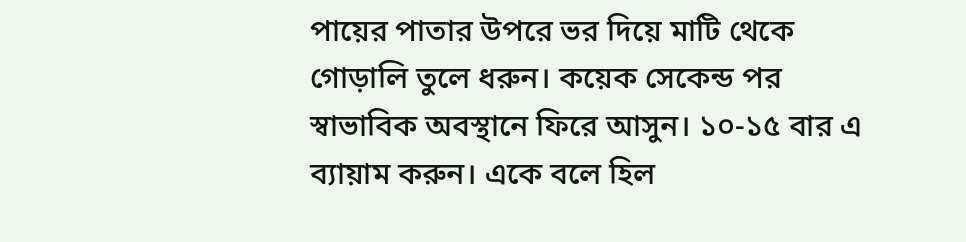পায়ের পাতার উপরে ভর দিয়ে মাটি থেকে গোড়ালি তুলে ধরুন। কয়েক সেকেন্ড পর স্বাভাবিক অবস্থানে ফিরে আসুন। ১০-১৫ বার এ ব্যায়াম করুন। একে বলে হিল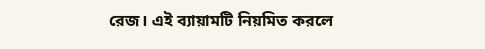রেজ। এই ব্যায়ামটি নিয়মিত করলে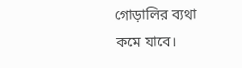গোড়ালির ব্যথা কমে যাবে।